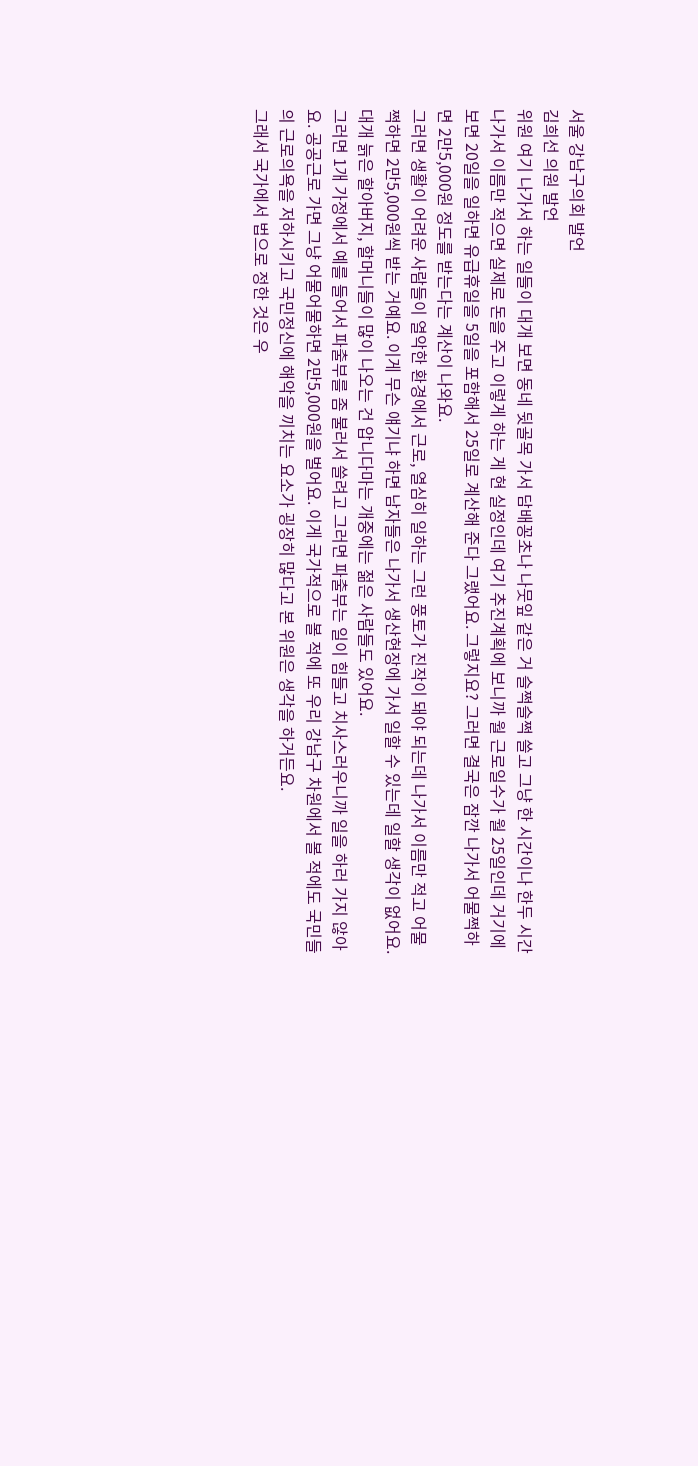서울 강남구의회 발언
김희선 의원 발언
위원 여기 나가서 하는 일들이 대개 보면 동네 뒷골목 가서 담배꽁초나 나뭇잎 같은 거 슬쩍슬쩍 쓸고 그냥 한 시간이나 한두 시간 나가서 이름만 적으면 실제로 돈을 주고 이렇게 하는 게 현 실정인데 여기 추진계획에 보니까 월 근로일수가 월 25일인데 거기에 보면 20일을 일하면 유급휴일을 5일을 포함해서 25일로 계산해 준다 그랬어요. 그렇지요? 그러면 결국은 잠깐 나가서 어물쩍하면 2만5,000원 정도를 받는다는 계산이 나와요.
그러면 생활이 어려운 사람들이 열악한 환경에서 근로, 열심히 일하는 그런 풍토가 진작이 돼야 되는데 나가서 이름만 적고 어물쩍하면 2만5,000원씩 받는 거예요. 이게 무슨 얘기냐 하면 남자들은 나가서 생산현장에 가서 일할 수 있는데 일할 생각이 없어요. 대개 늙은 할아버지, 할머니들이 많이 나오는 건 압니다마는 개중에는 젊은 사람들도 있어요.
그러면 1개 가정에서 예를 들어서 파출부를 좀 불러서 쓸려고 그러면 파출부는 일이 힘들고 치사스러우니까 일을 하러 가지 않아요. 공공근로 가면 그냥 어물어물하면 2만5,000원을 벌어요. 이게 국가적으로 볼 적에 또 우리 강남구 차원에서 볼 적에도 국민들의 근로의욕을 저하시키고 국민정신에 해악을 끼치는 요소가 굉장히 많다고 본 위원은 생각을 하거든요.
그래서 국가에서 법으로 정한 것은 우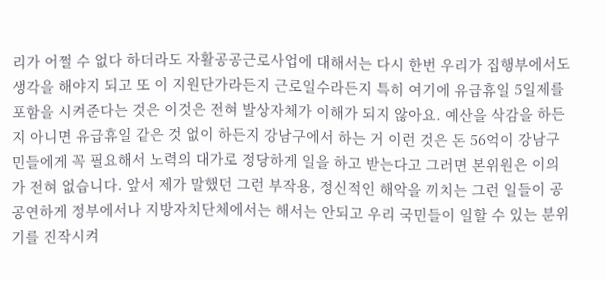리가 어쩔 수 없다 하더라도 자활공공근로사업에 대해서는 다시 한번 우리가 집행부에서도 생각을 해야지 되고 또 이 지원단가라든지 근로일수라든지 특히 여기에 유급휴일 5일제를 포함을 시켜준다는 것은 이것은 전혀 발상자체가 이해가 되지 않아요. 예산을 삭감을 하든지 아니면 유급휴일 같은 것 없이 하든지 강남구에서 하는 거 이런 것은 돈 56억이 강남구민들에게 꼭 필요해서 노력의 대가로 정당하게 일을 하고 받는다고 그러면 본위원은 이의가 전혀 없습니다. 앞서 제가 말했던 그런 부작용, 정신적인 해악을 끼치는 그런 일들이 공공연하게 정부에서나 지방자치단체에서는 해서는 안되고 우리 국민들이 일할 수 있는 분위기를 진작시켜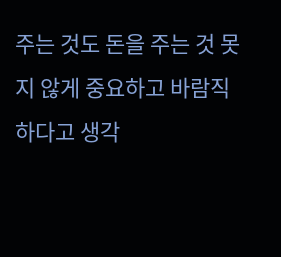주는 것도 돈을 주는 것 못지 않게 중요하고 바람직하다고 생각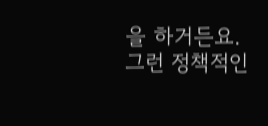을 하거든요.
그런 정책적인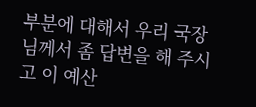부분에 대해서 우리 국장님께서 좀 답변을 해 주시고 이 예산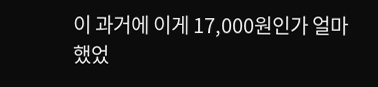이 과거에 이게 17,000원인가 얼마 했었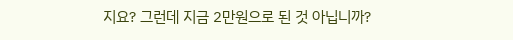지요? 그런데 지금 2만원으로 된 것 아닙니까?